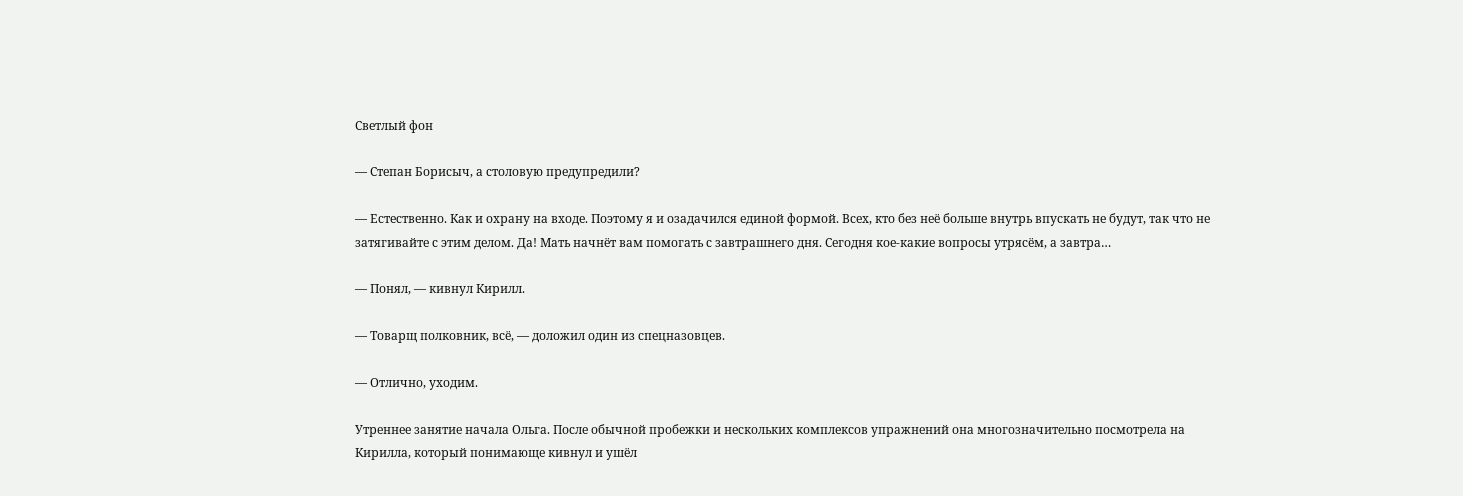Светлый фон

— Степан Борисыч, а столовую предупредили?

— Естественно. Как и охрану на входе. Поэтому я и озадачился единой формой. Всех, кто без неё больше внутрь впускать не будут, так что не затягивайте с этим делом. Да! Мать начнёт вам помогать с завтрашнего дня. Сегодня кое-какие вопросы утрясём, а завтра…

— Понял, — кивнул Кирилл.

— Товарщ полковник, всё, — доложил один из спецназовцев.

— Отлично, уходим.

Утреннее занятие начала Ольга. После обычной пробежки и нескольких комплексов упражнений она многозначительно посмотрела на Кирилла, который понимающе кивнул и ушёл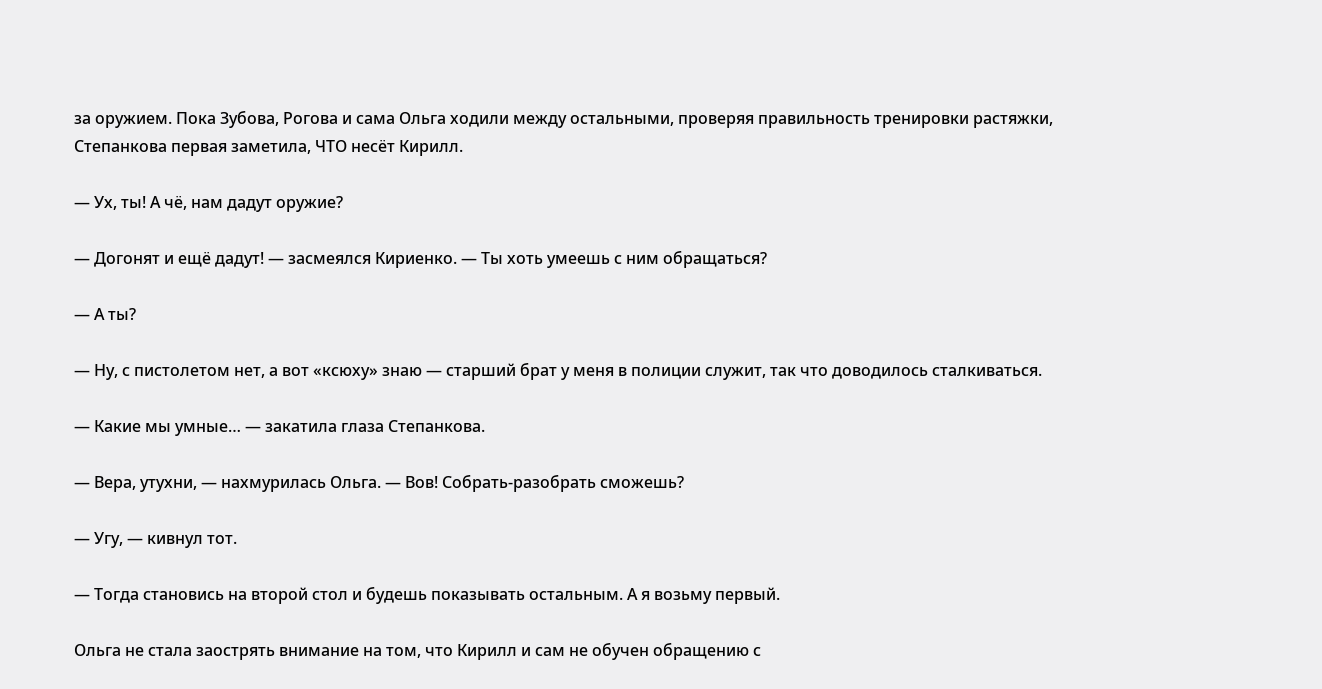за оружием. Пока Зубова, Рогова и сама Ольга ходили между остальными, проверяя правильность тренировки растяжки, Степанкова первая заметила, ЧТО несёт Кирилл.

— Ух, ты! А чё, нам дадут оружие?

— Догонят и ещё дадут! — засмеялся Кириенко. — Ты хоть умеешь с ним обращаться?

— А ты?

— Ну, с пистолетом нет, а вот «ксюху» знаю — старший брат у меня в полиции служит, так что доводилось сталкиваться.

— Какие мы умные… — закатила глаза Степанкова.

— Вера, утухни, — нахмурилась Ольга. — Вов! Собрать-разобрать сможешь?

— Угу, — кивнул тот.

— Тогда становись на второй стол и будешь показывать остальным. А я возьму первый.

Ольга не стала заострять внимание на том, что Кирилл и сам не обучен обращению с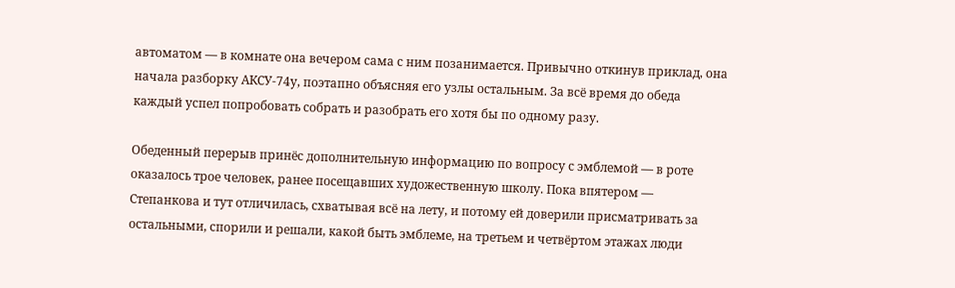автоматом — в комнате она вечером сама с ним позанимается. Привычно откинув приклад, она начала разборку АКСУ-74у, поэтапно объясняя его узлы остальным. За всё время до обеда каждый успел попробовать собрать и разобрать его хотя бы по одному разу.

Обеденный перерыв принёс дополнительную информацию по вопросу с эмблемой — в роте оказалось трое человек, ранее посещавших художественную школу. Пока впятером — Степанкова и тут отличилась, схватывая всё на лету, и потому ей доверили присматривать за остальными, спорили и решали, какой быть эмблеме, на третьем и четвёртом этажах люди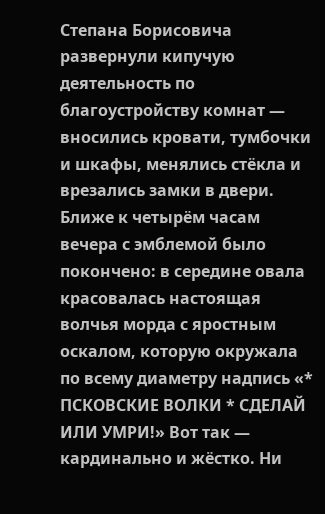Степана Борисовича развернули кипучую деятельность по благоустройству комнат — вносились кровати, тумбочки и шкафы, менялись стёкла и врезались замки в двери. Ближе к четырём часам вечера с эмблемой было покончено: в середине овала красовалась настоящая волчья морда с яростным оскалом, которую окружала по всему диаметру надпись «* ПСКОВСКИЕ ВОЛКИ * СДЕЛАЙ ИЛИ УМРИ!» Вот так — кардинально и жёстко. Ни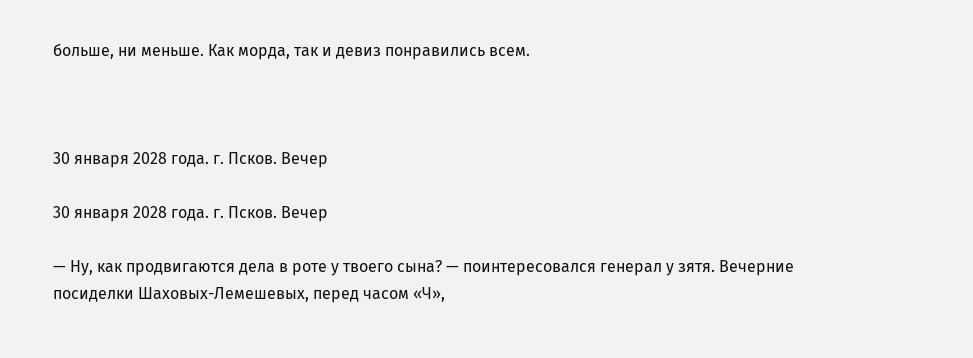больше, ни меньше. Как морда, так и девиз понравились всем.



30 января 2028 года. г. Псков. Вечер

30 января 2028 года. г. Псков. Вечер

— Ну, как продвигаются дела в роте у твоего сына? — поинтересовался генерал у зятя. Вечерние посиделки Шаховых-Лемешевых, перед часом «Ч»,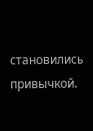становились привычкой.